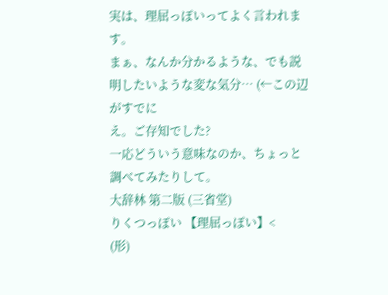実は、理屈っぽいってよく言われます。
まぁ、なんか分かるような、でも説明したいような変な気分… (←この辺がすでに
え。ご存知でした?
一応どういう意味なのか、ちょっと調べてみたりして。
大辞林 第二版 (三省堂)
りくつっぽい 【理屈っぽい】<
(形)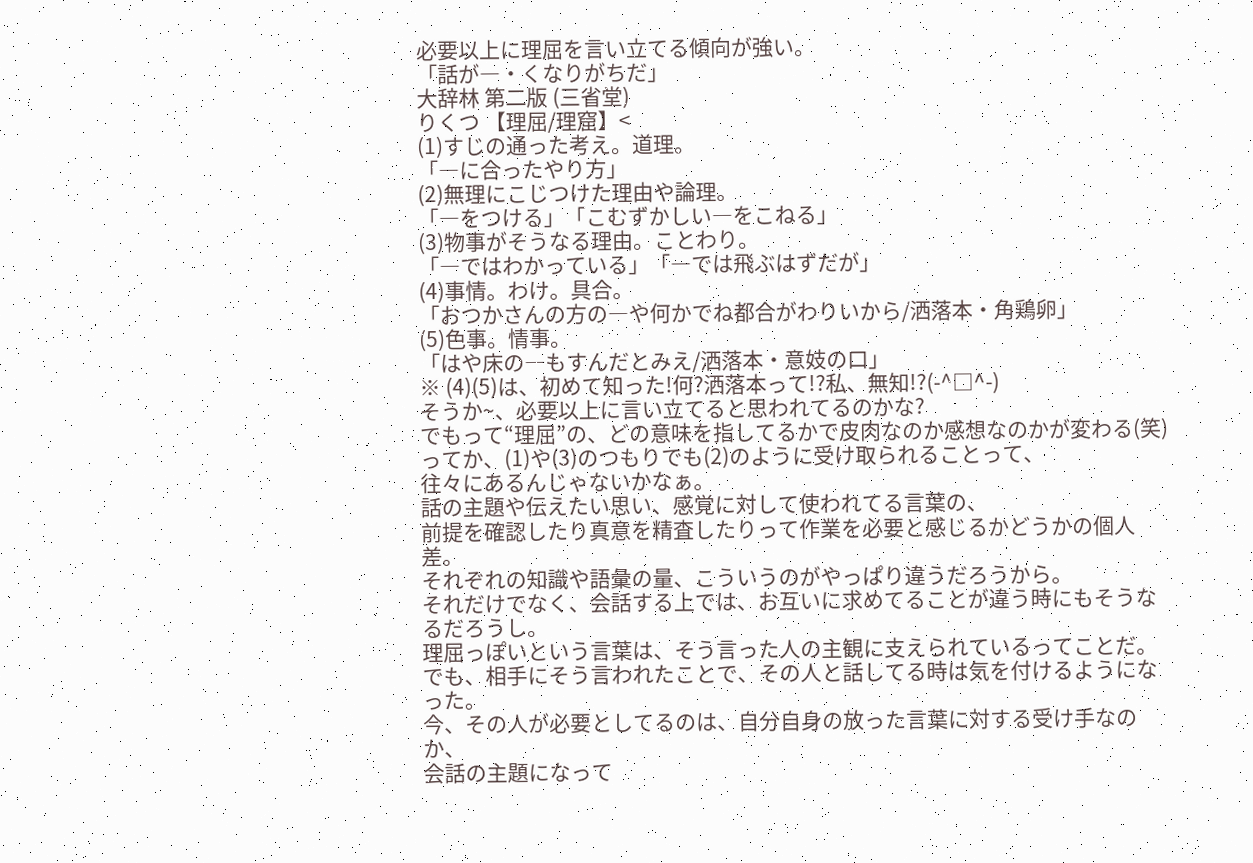必要以上に理屈を言い立てる傾向が強い。
「話が―・くなりがちだ」
大辞林 第二版 (三省堂)
りくつ 【理屈/理窟】<
(1)すじの通った考え。道理。
「―に合ったやり方」
(2)無理にこじつけた理由や論理。
「―をつける」「こむずかしい―をこねる」
(3)物事がそうなる理由。ことわり。
「―ではわかっている」「―では飛ぶはずだが」
(4)事情。わけ。具合。
「おつかさんの方の―や何かでね都合がわりいから/洒落本・角鶏卵」
(5)色事。情事。
「はや床の―もすんだとみえ/洒落本・意妓の口」
※ (4)(5)は、初めて知った!何?洒落本って!?私、無知!?(-^□^-)
そうか~、必要以上に言い立てると思われてるのかな?
でもって“理屈”の、どの意味を指してるかで皮肉なのか感想なのかが変わる(笑)
ってか、(1)や(3)のつもりでも(2)のように受け取られることって、
往々にあるんじゃないかなぁ。
話の主題や伝えたい思い、感覚に対して使われてる言葉の、
前提を確認したり真意を精査したりって作業を必要と感じるかどうかの個人差。
それぞれの知識や語彙の量、こういうのがやっぱり違うだろうから。
それだけでなく、会話する上では、お互いに求めてることが違う時にもそうなるだろうし。
理屈っぽいという言葉は、そう言った人の主観に支えられているってことだ。
でも、相手にそう言われたことで、その人と話してる時は気を付けるようになった。
今、その人が必要としてるのは、自分自身の放った言葉に対する受け手なのか、
会話の主題になって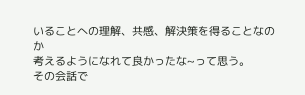いることへの理解、共感、解決策を得ることなのか
考えるようになれて良かったな~って思う。
その会話で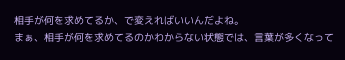相手が何を求めてるか、で変えればいいんだよね。
まぁ、相手が何を求めてるのかわからない状態では、言葉が多くなって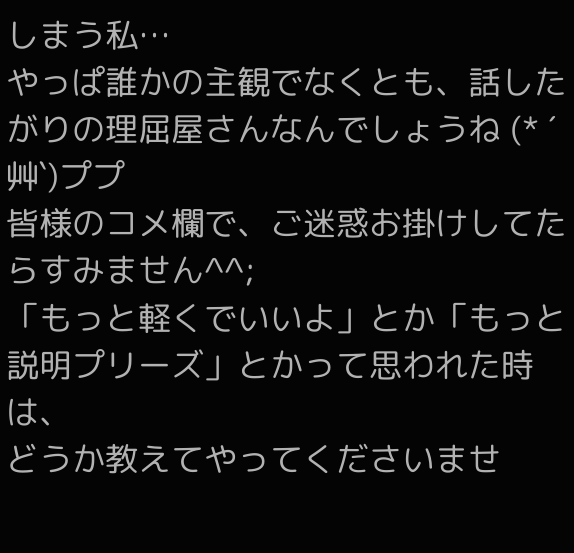しまう私…
やっぱ誰かの主観でなくとも、話したがりの理屈屋さんなんでしょうね (* ´艸`)ププ
皆様のコメ欄で、ご迷惑お掛けしてたらすみません^^;
「もっと軽くでいいよ」とか「もっと説明プリーズ」とかって思われた時は、
どうか教えてやってくださいませ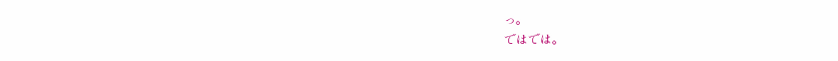っ。
ではでは。